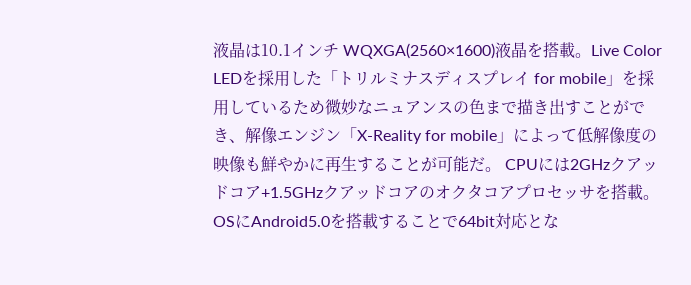液晶は10.1インチ WQXGA(2560×1600)液晶を搭載。Live Color LEDを採用した「トリルミナスディスプレイ for mobile」を採用しているため微妙なニュアンスの色まで描き出すことができ、解像エンジン「X-Reality for mobile」によって低解像度の映像も鮮やかに再生することが可能だ。 CPUには2GHzクアッドコア+1.5GHzクアッドコアのオクタコアプロセッサを搭載。OSにAndroid5.0を搭載することで64bit対応とな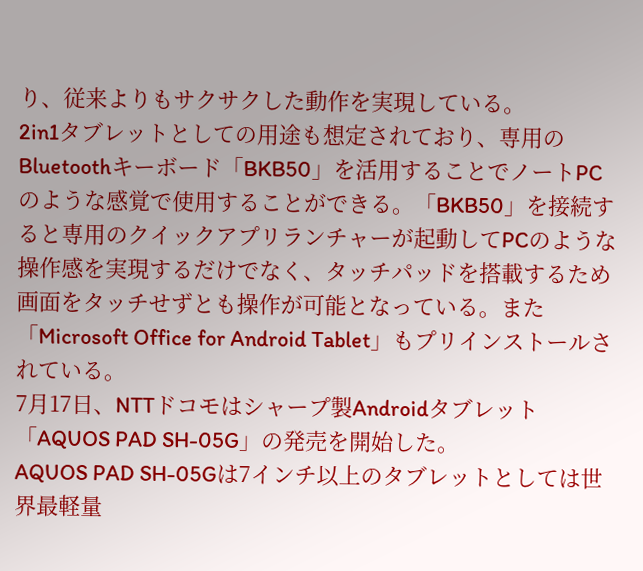り、従来よりもサクサクした動作を実現している。
2in1タブレットとしての用途も想定されており、専用のBluetoothキーボード「BKB50」を活用することでノートPCのような感覚で使用することができる。「BKB50」を接続すると専用のクイックアプリランチャーが起動してPCのような操作感を実現するだけでなく、タッチパッドを搭載するため画面をタッチせずとも操作が可能となっている。また「Microsoft Office for Android Tablet」もプリインストールされている。
7月17日、NTTドコモはシャープ製Androidタブレット「AQUOS PAD SH-05G」の発売を開始した。
AQUOS PAD SH-05Gは7インチ以上のタブレットとしては世界最軽量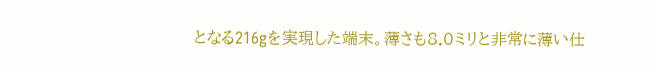となる216gを実現した端末。薄さも8.0ミリと非常に薄い仕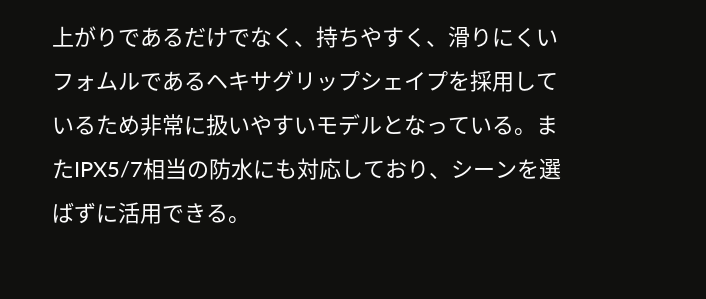上がりであるだけでなく、持ちやすく、滑りにくいフォムルであるヘキサグリップシェイプを採用しているため非常に扱いやすいモデルとなっている。またIPX5/7相当の防水にも対応しており、シーンを選ばずに活用できる。